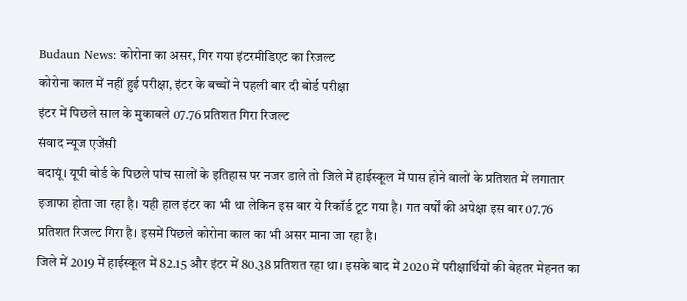Budaun News: कोरोना का असर, गिर गया इंटरमीडिएट का रिजल्ट
कोरोना काल में नहीं हुई परीक्षा, इंटर के बच्चों ने पहली बार दी बोर्ड परीक्षा
इंटर में पिछले साल के मुकाबले 07.76 प्रतिशत गिरा रिजल्ट
संवाद न्यूज एजेंसी
बदायूं। यूपी बोर्ड के पिछले पांच सालों के इतिहास पर नजर डाले तो जिले में हाईस्कूल में पास होने वालों के प्रतिशत में लगातार इजाफा होता जा रहा है। यही हाल इंटर का भी था लेकिन इस बार ये रिकॉर्ड टूट गया है। गत वर्षों की अपेक्षा इस बार 07.76 प्रतिशत रिजल्ट गिरा है। इसमें पिछले कोरोना काल का भी असर माना जा रहा है।
जिले में 2019 में हाईस्कूल में 82.15 और इंटर में 80.38 प्रतिशत रहा था। इसके बाद में 2020 में परीक्षार्थियों की बेहतर मेहनत का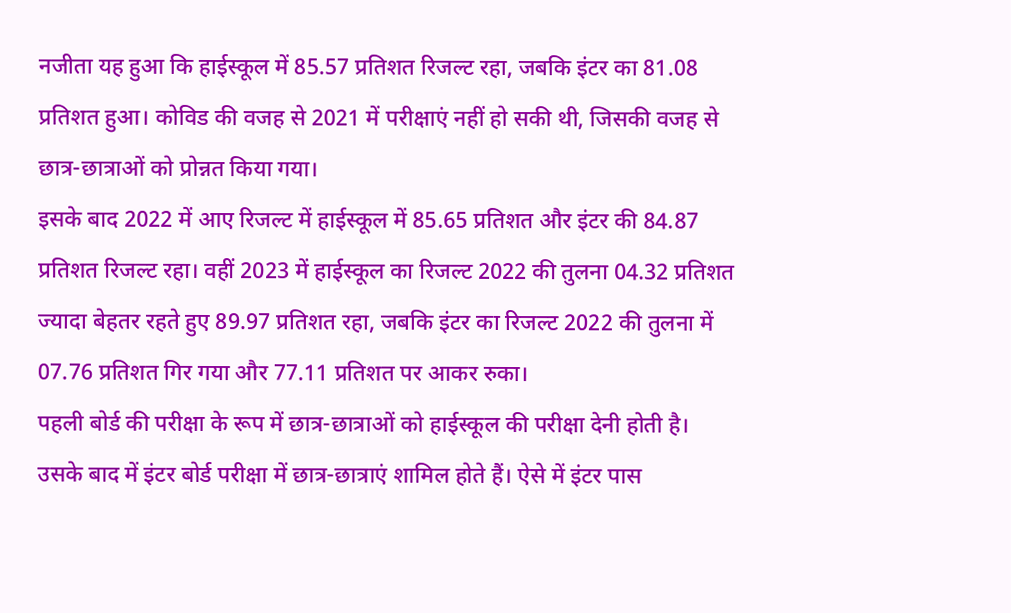नजीता यह हुआ कि हाईस्कूल में 85.57 प्रतिशत रिजल्ट रहा, जबकि इंटर का 81.08 प्रतिशत हुआ। कोविड की वजह से 2021 में परीक्षाएं नहीं हो सकी थी, जिसकी वजह से छात्र-छात्राओं को प्रोन्नत किया गया।
इसके बाद 2022 में आए रिजल्ट में हाईस्कूल में 85.65 प्रतिशत और इंटर की 84.87 प्रतिशत रिजल्ट रहा। वहीं 2023 में हाईस्कूल का रिजल्ट 2022 की तुलना 04.32 प्रतिशत ज्यादा बेहतर रहते हुए 89.97 प्रतिशत रहा, जबकि इंटर का रिजल्ट 2022 की तुलना में 07.76 प्रतिशत गिर गया और 77.11 प्रतिशत पर आकर रुका।
पहली बोर्ड की परीक्षा के रूप में छात्र-छात्राओं को हाईस्कूल की परीक्षा देनी होती है। उसके बाद में इंटर बोर्ड परीक्षा में छात्र-छात्राएं शामिल होते हैं। ऐसे में इंटर पास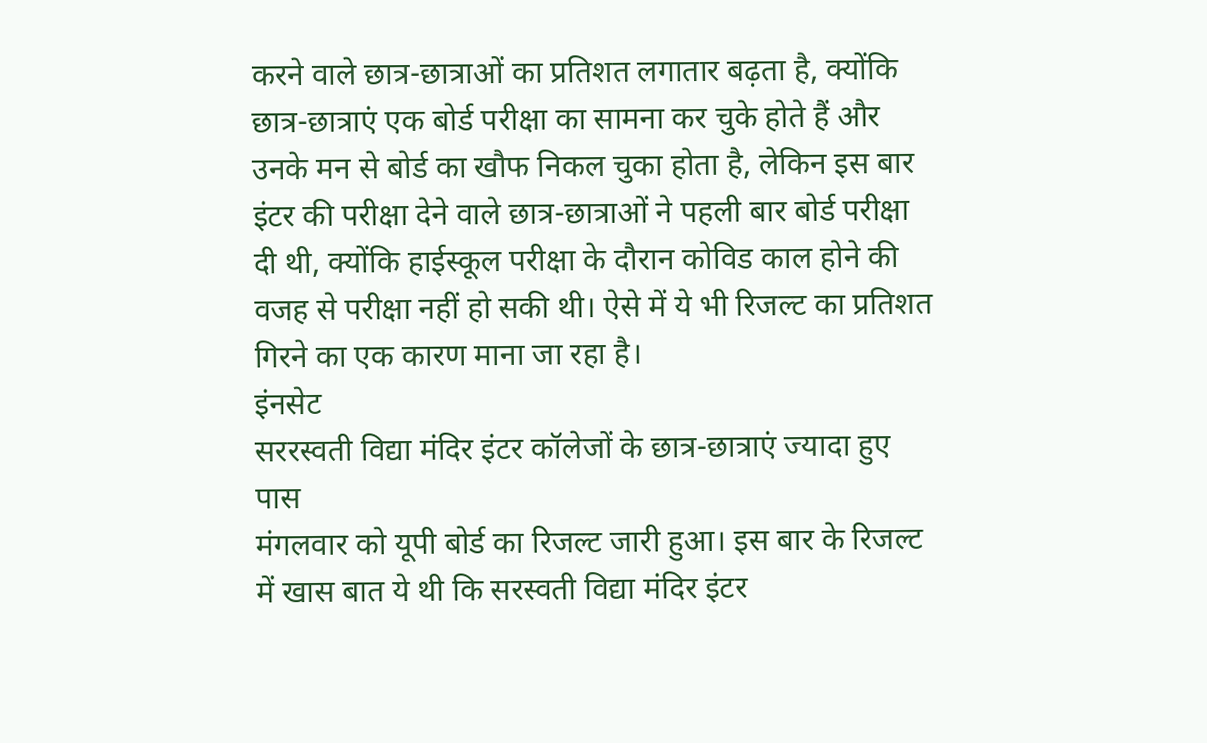करने वाले छात्र-छात्राओं का प्रतिशत लगातार बढ़ता है, क्योंकि छात्र-छात्राएं एक बोर्ड परीक्षा का सामना कर चुके होते हैं और उनके मन से बोर्ड का खौफ निकल चुका होता है, लेकिन इस बार इंटर की परीक्षा देने वाले छात्र-छात्राओं ने पहली बार बोर्ड परीक्षा दी थी, क्योंकि हाईस्कूल परीक्षा के दौरान कोविड काल होने की वजह से परीक्षा नहीं हो सकी थी। ऐसे में ये भी रिजल्ट का प्रतिशत गिरने का एक कारण माना जा रहा है।
इंनसेट
सररस्वती विद्या मंदिर इंटर कॉलेजों के छात्र-छात्राएं ज्यादा हुए पास
मंगलवार को यूपी बोर्ड का रिजल्ट जारी हुआ। इस बार के रिजल्ट में खास बात ये थी कि सरस्वती विद्या मंदिर इंटर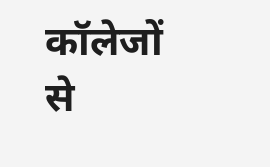कॉलेजों से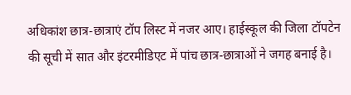अधिकांश छात्र-छात्राएं टॉप लिस्ट में नजर आए। हाईस्कूल की जिला टॉपटेन की सूची में सात और इंटरमीडिएट में पांच छात्र-छात्राओं ने जगह बनाई है।